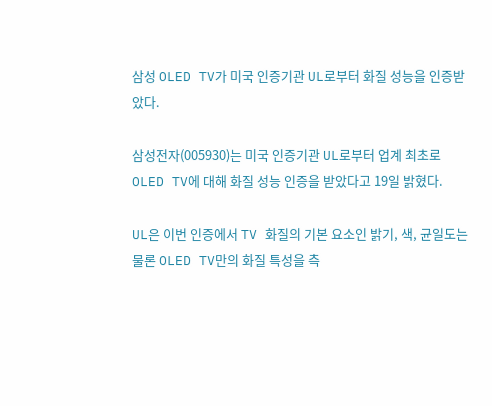삼성 OLED TV가 미국 인증기관 UL로부터 화질 성능을 인증받았다.

삼성전자(005930)는 미국 인증기관 UL로부터 업계 최초로 OLED TV에 대해 화질 성능 인증을 받았다고 19일 밝혔다.

UL은 이번 인증에서 TV 화질의 기본 요소인 밝기, 색, 균일도는 물론 OLED TV만의 화질 특성을 측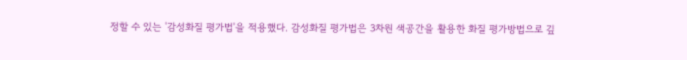정할 수 있는 '감성화질 평가법'을 적용했다. 감성화질 평가법은 3차원 색공간을 활용한 화질 평가방법으로 깊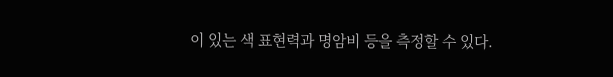이 있는 색 표현력과 명암비 등을 측정할 수 있다.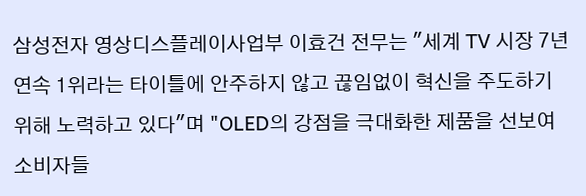삼성전자 영상디스플레이사업부 이효건 전무는 "세계 TV 시장 7년 연속 1위라는 타이틀에 안주하지 않고 끊임없이 혁신을 주도하기 위해 노력하고 있다"며 "OLED의 강점을 극대화한 제품을 선보여 소비자들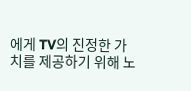에게 TV의 진정한 가치를 제공하기 위해 노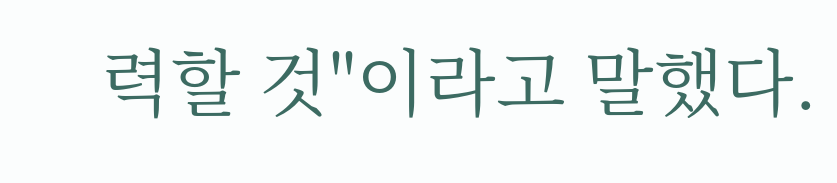력할 것"이라고 말했다.